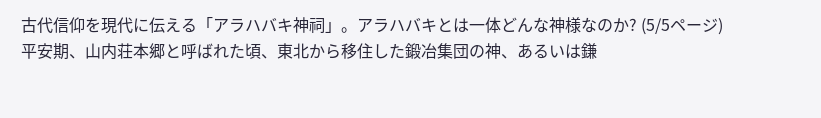古代信仰を現代に伝える「アラハバキ神祠」。アラハバキとは一体どんな神様なのか? (5/5ページ)
平安期、山内荘本郷と呼ばれた頃、東北から移住した鍛冶集団の神、あるいは鎌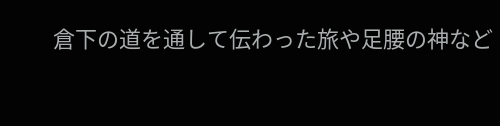倉下の道を通して伝わった旅や足腰の神など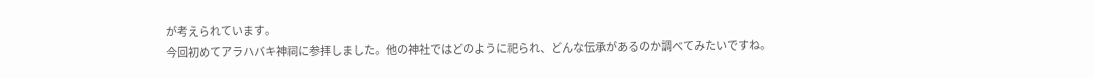が考えられています。
今回初めてアラハバキ神祠に参拝しました。他の神社ではどのように祀られ、どんな伝承があるのか調べてみたいですね。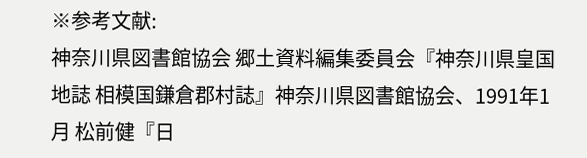※参考文献:
神奈川県図書館協会 郷土資料編集委員会『神奈川県皇国地誌 相模国鎌倉郡村誌』神奈川県図書館協会、1991年1月 松前健『日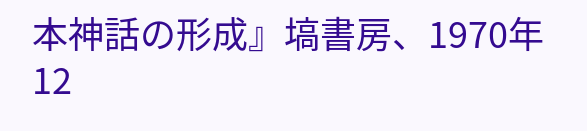本神話の形成』塙書房、1970年12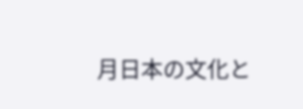月日本の文化と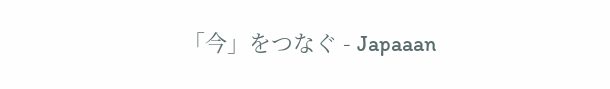「今」をつなぐ - Japaaan